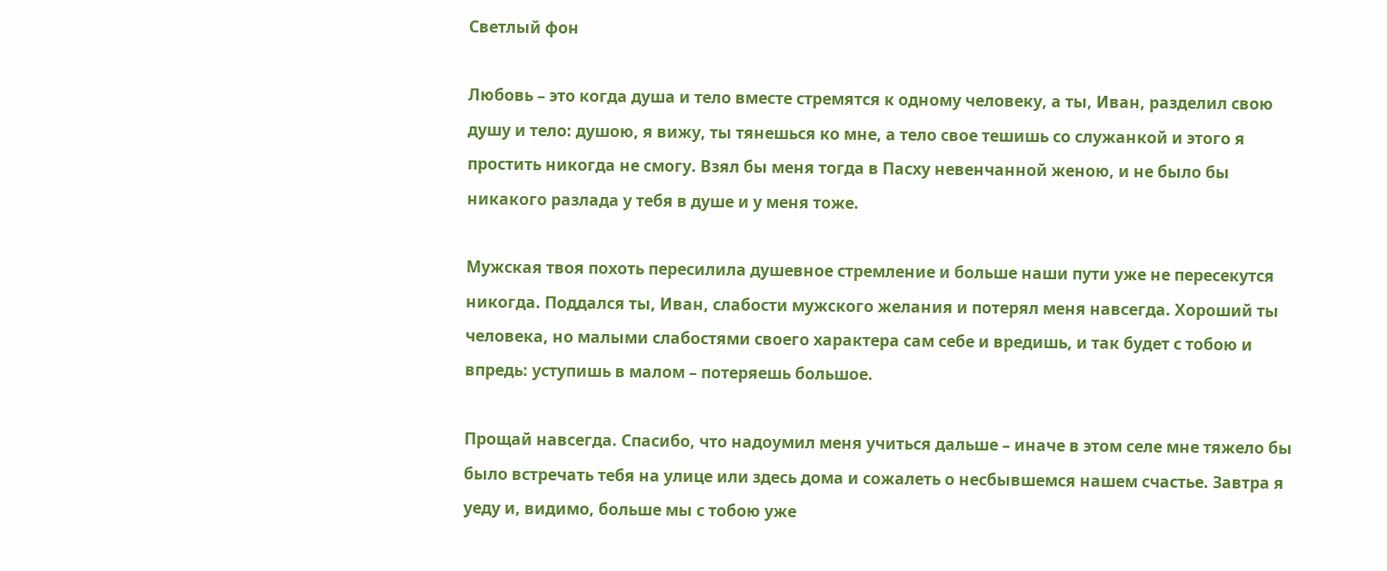Светлый фон

Любовь – это когда душа и тело вместе стремятся к одному человеку, а ты, Иван, разделил свою душу и тело: душою, я вижу, ты тянешься ко мне, а тело свое тешишь со служанкой и этого я простить никогда не смогу. Взял бы меня тогда в Пасху невенчанной женою, и не было бы никакого разлада у тебя в душе и у меня тоже.

Мужская твоя похоть пересилила душевное стремление и больше наши пути уже не пересекутся никогда. Поддался ты, Иван, слабости мужского желания и потерял меня навсегда. Хороший ты человека, но малыми слабостями своего характера сам себе и вредишь, и так будет с тобою и впредь: уступишь в малом – потеряешь большое.

Прощай навсегда. Спасибо, что надоумил меня учиться дальше – иначе в этом селе мне тяжело бы было встречать тебя на улице или здесь дома и сожалеть о несбывшемся нашем счастье. Завтра я уеду и, видимо, больше мы с тобою уже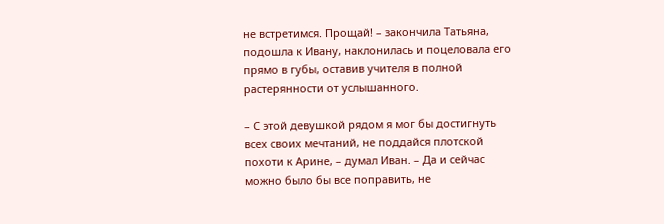не встретимся. Прощай! – закончила Татьяна, подошла к Ивану, наклонилась и поцеловала его прямо в губы, оставив учителя в полной растерянности от услышанного.

– С этой девушкой рядом я мог бы достигнуть всех своих мечтаний, не поддайся плотской похоти к Арине, – думал Иван. – Да и сейчас можно было бы все поправить, не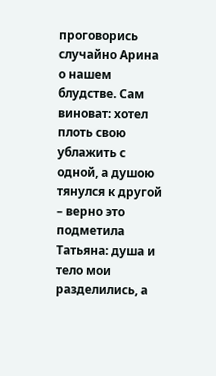проговорись случайно Арина о нашем блудстве. Сам виноват: хотел плоть свою ублажить с одной, а душою тянулся к другой – верно это подметила Татьяна: душа и тело мои разделились, а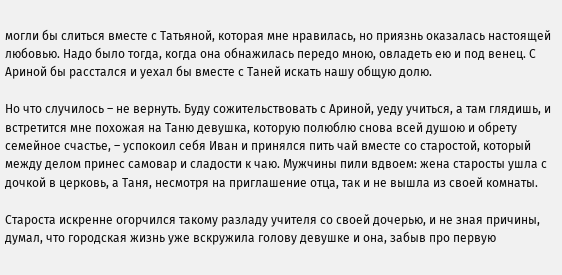могли бы слиться вместе с Татьяной, которая мне нравилась, но приязнь оказалась настоящей любовью. Надо было тогда, когда она обнажилась передо мною, овладеть ею и под венец. С Ариной бы расстался и уехал бы вместе с Таней искать нашу общую долю.

Но что случилось – не вернуть. Буду сожительствовать с Ариной, уеду учиться, а там глядишь, и встретится мне похожая на Таню девушка, которую полюблю снова всей душою и обрету семейное счастье, – успокоил себя Иван и принялся пить чай вместе со старостой, который между делом принес самовар и сладости к чаю. Мужчины пили вдвоем: жена старосты ушла с дочкой в церковь, а Таня, несмотря на приглашение отца, так и не вышла из своей комнаты.

Староста искренне огорчился такому разладу учителя со своей дочерью, и не зная причины, думал, что городская жизнь уже вскружила голову девушке и она, забыв про первую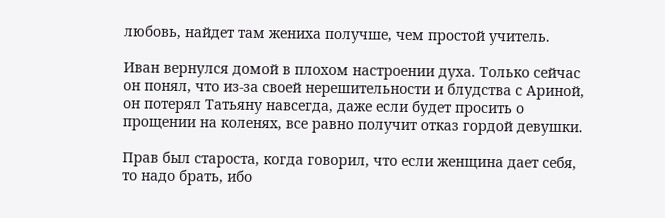любовь, найдет там жениха получше, чем простой учитель.

Иван вернулся домой в плохом настроении духа. Только сейчас он понял, что из-за своей нерешительности и блудства с Ариной, он потерял Татьяну навсегда, даже если будет просить о прощении на коленях, все равно получит отказ гордой девушки.

Прав был староста, когда говорил, что если женщина дает себя, то надо брать, ибо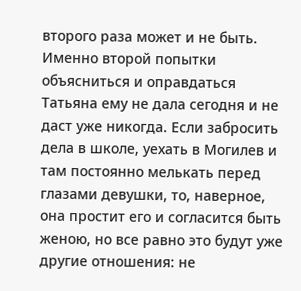второго раза может и не быть. Именно второй попытки объясниться и оправдаться Татьяна ему не дала сегодня и не даст уже никогда. Если забросить дела в школе, уехать в Могилев и там постоянно мелькать перед глазами девушки, то, наверное, она простит его и согласится быть женою, но все равно это будут уже другие отношения: не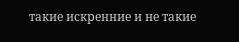такие искренние и не такие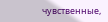чувственные,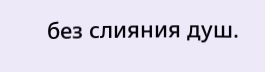без слияния душ.